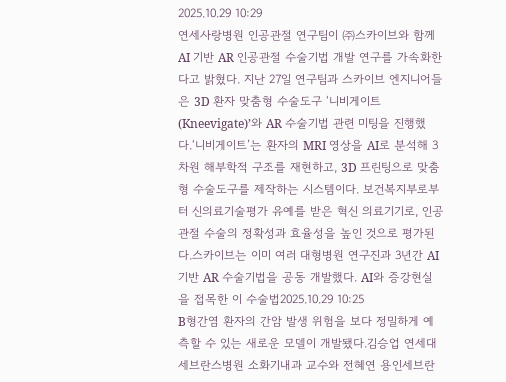2025.10.29 10:29
연세사랑병원 인공관절 연구팀이 ㈜스카이브와 함께 AI 기반 AR 인공관절 수술기법 개발 연구를 가속화한다고 밝혔다. 지난 27일 연구팀과 스카이브 엔지니어들은 3D 환자 맞춤형 수술도구 ‘니비게이트(Kneevigate)’와 AR 수술기법 관련 미팅을 진행했다.‘니비게이트’는 환자의 MRI 영상을 AI로 분석해 3차원 해부학적 구조를 재현하고, 3D 프린팅으로 맞춤형 수술도구를 제작하는 시스템이다. 보건복지부로부터 신의료기술평가 유예를 받은 혁신 의료기기로, 인공관절 수술의 정확성과 효율성을 높인 것으로 평가된다.스카이브는 이미 여러 대형병원 연구진과 3년간 AI 기반 AR 수술기법을 공동 개발했다. AI와 증강현실을 접목한 이 수술법2025.10.29 10:25
B형간염 환자의 간암 발생 위험을 보다 정밀하게 예측할 수 있는 새로운 모델이 개발됐다.김승업 연세대 세브란스병원 소화기내과 교수와 전혜연 용인세브란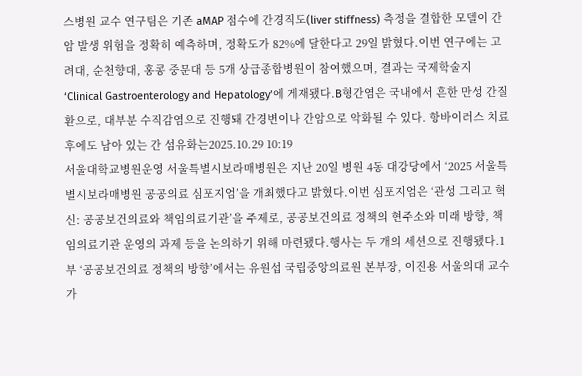스병원 교수 연구팀은 기존 aMAP 점수에 간경직도(liver stiffness) 측정을 결합한 모델이 간암 발생 위험을 정확히 예측하며, 정확도가 82%에 달한다고 29일 밝혔다.이번 연구에는 고려대, 순천향대, 홍콩 중문대 등 5개 상급종합병원이 참여했으며, 결과는 국제학술지 ‘Clinical Gastroenterology and Hepatology’에 게재됐다.B형간염은 국내에서 흔한 만성 간질환으로, 대부분 수직감염으로 진행돼 간경변이나 간암으로 악화될 수 있다. 항바이러스 치료 후에도 남아 있는 간 섬유화는2025.10.29 10:19
서울대학교병원운영 서울특별시보라매병원은 지난 20일 병원 4동 대강당에서 ‘2025 서울특별시보라매병원 공공의료 심포지엄’을 개최했다고 밝혔다.이번 심포지엄은 ‘관성 그리고 혁신: 공공보건의료와 책임의료기관’을 주제로, 공공보건의료 정책의 현주소와 미래 방향, 책임의료기관 운영의 과제 등을 논의하기 위해 마련됐다.행사는 두 개의 세션으로 진행됐다.1부 ‘공공보건의료 정책의 방향’에서는 유원섭 국립중앙의료원 본부장, 이진용 서울의대 교수가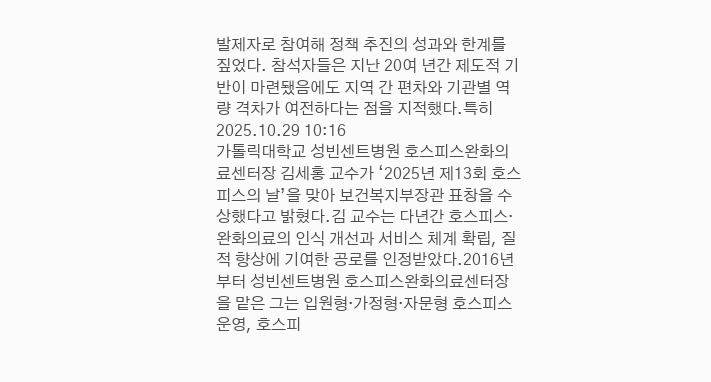발제자로 참여해 정책 추진의 성과와 한계를 짚었다. 참석자들은 지난 20여 년간 제도적 기반이 마련됐음에도 지역 간 편차와 기관별 역량 격차가 여전하다는 점을 지적했다.특히2025.10.29 10:16
가톨릭대학교 성빈센트병원 호스피스완화의료센터장 김세홍 교수가 ‘2025년 제13회 호스피스의 날’을 맞아 보건복지부장관 표창을 수상했다고 밝혔다.김 교수는 다년간 호스피스·완화의료의 인식 개선과 서비스 체계 확립, 질적 향상에 기여한 공로를 인정받았다.2016년부터 성빈센트병원 호스피스완화의료센터장을 맡은 그는 입원형·가정형·자문형 호스피스 운영, 호스피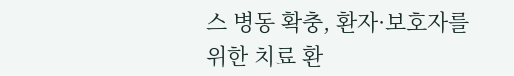스 병동 확충, 환자·보호자를 위한 치료 환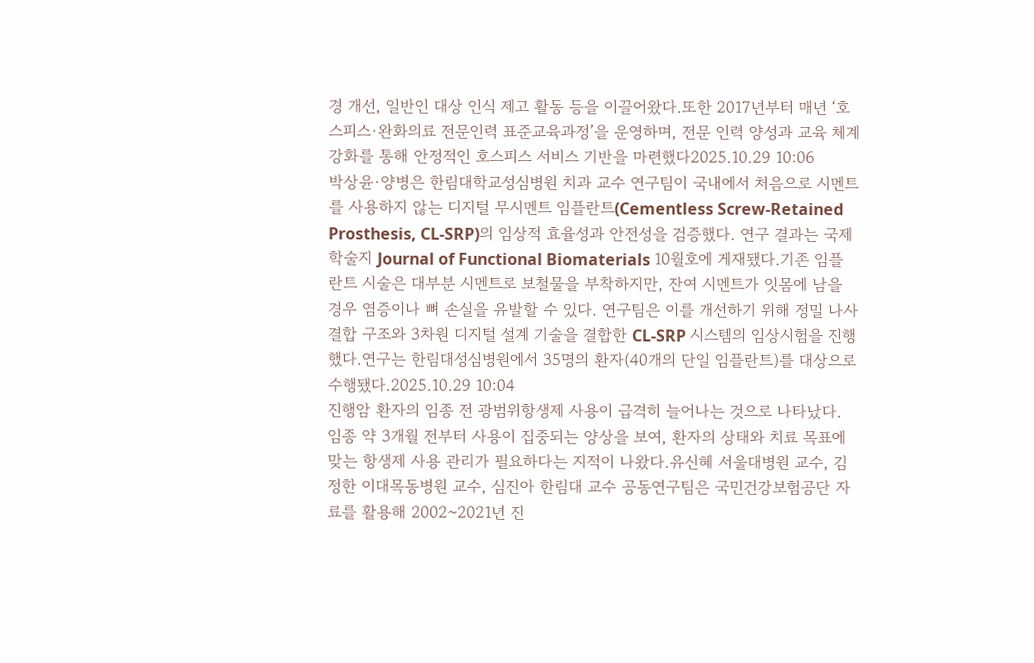경 개선, 일반인 대상 인식 제고 활동 등을 이끌어왔다.또한 2017년부터 매년 ‘호스피스·완화의료 전문인력 표준교육과정’을 운영하며, 전문 인력 양성과 교육 체계 강화를 통해 안정적인 호스피스 서비스 기반을 마련했다2025.10.29 10:06
박상윤·양병은 한림대학교성심병원 치과 교수 연구팀이 국내에서 처음으로 시멘트를 사용하지 않는 디지털 무시멘트 임플란트(Cementless Screw-Retained Prosthesis, CL-SRP)의 임상적 효율성과 안전성을 검증했다. 연구 결과는 국제학술지 Journal of Functional Biomaterials 10월호에 게재됐다.기존 임플란트 시술은 대부분 시멘트로 보철물을 부착하지만, 잔여 시멘트가 잇몸에 남을 경우 염증이나 뼈 손실을 유발할 수 있다. 연구팀은 이를 개선하기 위해 정밀 나사 결합 구조와 3차원 디지털 설계 기술을 결합한 CL-SRP 시스템의 임상시험을 진행했다.연구는 한림대성심병원에서 35명의 환자(40개의 단일 임플란트)를 대상으로 수행됐다.2025.10.29 10:04
진행암 환자의 임종 전 광범위항생제 사용이 급격히 늘어나는 것으로 나타났다. 임종 약 3개월 전부터 사용이 집중되는 양상을 보여, 환자의 상태와 치료 목표에 맞는 항생제 사용 관리가 필요하다는 지적이 나왔다.유신혜 서울대병원 교수, 김정한 이대목동병원 교수, 심진아 한림대 교수 공동연구팀은 국민건강보험공단 자료를 활용해 2002~2021년 진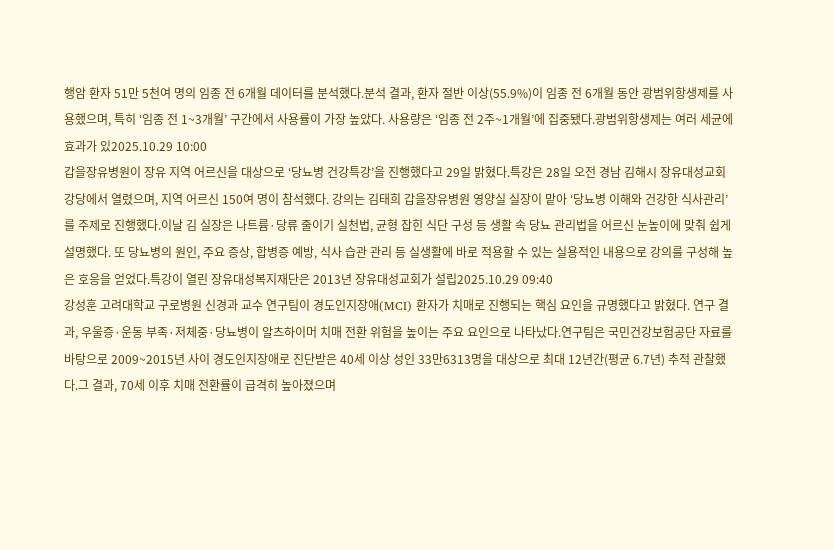행암 환자 51만 5천여 명의 임종 전 6개월 데이터를 분석했다.분석 결과, 환자 절반 이상(55.9%)이 임종 전 6개월 동안 광범위항생제를 사용했으며, 특히 ‘임종 전 1~3개월’ 구간에서 사용률이 가장 높았다. 사용량은 ‘임종 전 2주~1개월’에 집중됐다.광범위항생제는 여러 세균에 효과가 있2025.10.29 10:00
갑을장유병원이 장유 지역 어르신을 대상으로 ‘당뇨병 건강특강’을 진행했다고 29일 밝혔다.특강은 28일 오전 경남 김해시 장유대성교회 강당에서 열렸으며, 지역 어르신 150여 명이 참석했다. 강의는 김태희 갑을장유병원 영양실 실장이 맡아 ‘당뇨병 이해와 건강한 식사관리’를 주제로 진행했다.이날 김 실장은 나트륨·당류 줄이기 실천법, 균형 잡힌 식단 구성 등 생활 속 당뇨 관리법을 어르신 눈높이에 맞춰 쉽게 설명했다. 또 당뇨병의 원인, 주요 증상, 합병증 예방, 식사 습관 관리 등 실생활에 바로 적용할 수 있는 실용적인 내용으로 강의를 구성해 높은 호응을 얻었다.특강이 열린 장유대성복지재단은 2013년 장유대성교회가 설립2025.10.29 09:40
강성훈 고려대학교 구로병원 신경과 교수 연구팀이 경도인지장애(MCI) 환자가 치매로 진행되는 핵심 요인을 규명했다고 밝혔다. 연구 결과, 우울증·운동 부족·저체중·당뇨병이 알츠하이머 치매 전환 위험을 높이는 주요 요인으로 나타났다.연구팀은 국민건강보험공단 자료를 바탕으로 2009~2015년 사이 경도인지장애로 진단받은 40세 이상 성인 33만6313명을 대상으로 최대 12년간(평균 6.7년) 추적 관찰했다.그 결과, 70세 이후 치매 전환률이 급격히 높아졌으며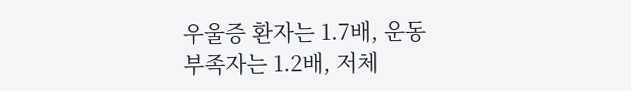우울증 환자는 1.7배, 운동 부족자는 1.2배, 저체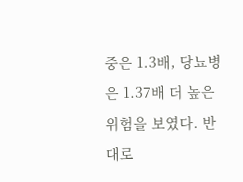중은 1.3배, 당뇨병은 1.37배 더 높은 위험을 보였다. 반대로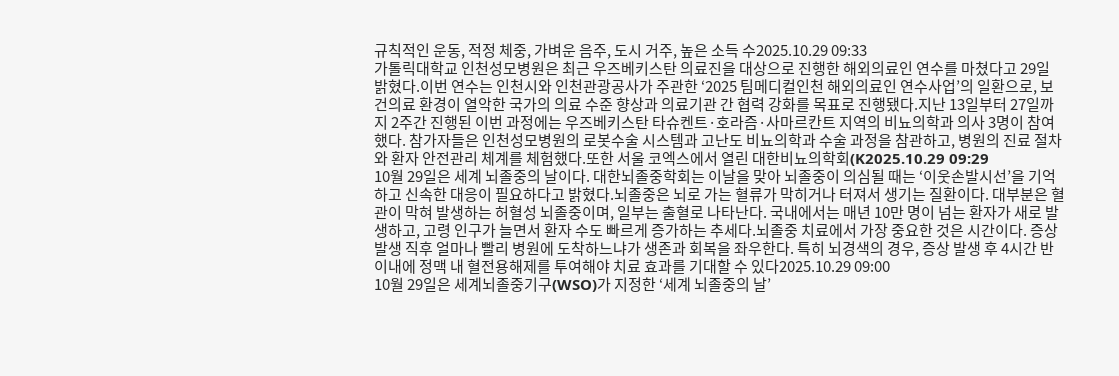규칙적인 운동, 적정 체중, 가벼운 음주, 도시 거주, 높은 소득 수2025.10.29 09:33
가톨릭대학교 인천성모병원은 최근 우즈베키스탄 의료진을 대상으로 진행한 해외의료인 연수를 마쳤다고 29일 밝혔다.이번 연수는 인천시와 인천관광공사가 주관한 ‘2025 팀메디컬인천 해외의료인 연수사업’의 일환으로, 보건의료 환경이 열악한 국가의 의료 수준 향상과 의료기관 간 협력 강화를 목표로 진행됐다.지난 13일부터 27일까지 2주간 진행된 이번 과정에는 우즈베키스탄 타슈켄트·호라즘·사마르칸트 지역의 비뇨의학과 의사 3명이 참여했다. 참가자들은 인천성모병원의 로봇수술 시스템과 고난도 비뇨의학과 수술 과정을 참관하고, 병원의 진료 절차와 환자 안전관리 체계를 체험했다.또한 서울 코엑스에서 열린 대한비뇨의학회(K2025.10.29 09:29
10월 29일은 세계 뇌졸중의 날이다. 대한뇌졸중학회는 이날을 맞아 뇌졸중이 의심될 때는 ‘이웃손발시선’을 기억하고 신속한 대응이 필요하다고 밝혔다.뇌졸중은 뇌로 가는 혈류가 막히거나 터져서 생기는 질환이다. 대부분은 혈관이 막혀 발생하는 허혈성 뇌졸중이며, 일부는 출혈로 나타난다. 국내에서는 매년 10만 명이 넘는 환자가 새로 발생하고, 고령 인구가 늘면서 환자 수도 빠르게 증가하는 추세다.뇌졸중 치료에서 가장 중요한 것은 시간이다. 증상 발생 직후 얼마나 빨리 병원에 도착하느냐가 생존과 회복을 좌우한다. 특히 뇌경색의 경우, 증상 발생 후 4시간 반 이내에 정맥 내 혈전용해제를 투여해야 치료 효과를 기대할 수 있다2025.10.29 09:00
10월 29일은 세계뇌졸중기구(WSO)가 지정한 ‘세계 뇌졸중의 날’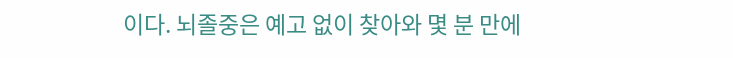이다. 뇌졸중은 예고 없이 찾아와 몇 분 만에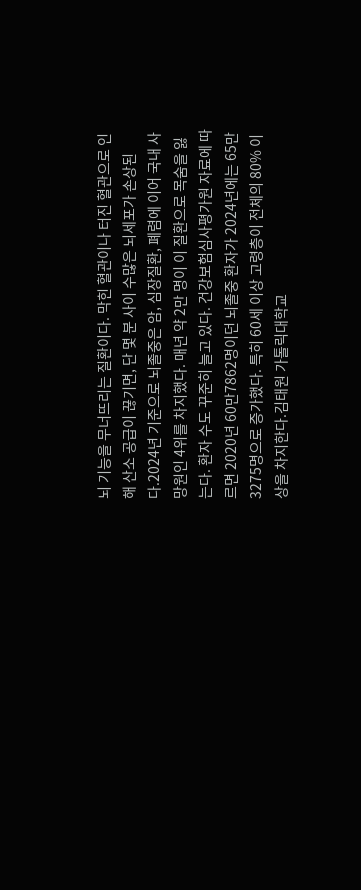뇌 기능을 무너뜨리는 질환이다. 막힌 혈관이나 터진 혈관으로 인해 산소 공급이 끊기면, 단 몇 분 사이 수많은 뇌세포가 손상된다.2024년 기준으로 뇌졸중은 암, 심장질환, 폐렴에 이어 국내 사망원인 4위를 차지했다. 매년 약 2만 명이 이 질환으로 목숨을 잃는다. 환자 수도 꾸준히 늘고 있다. 건강보험심사평가원 자료에 따르면 2020년 60만7862명이던 뇌졸중 환자가 2024년에는 65만3275명으로 증가했다. 특히 60세 이상 고령층이 전체의 80% 이상을 차지한다.김태원 가톨릭대학교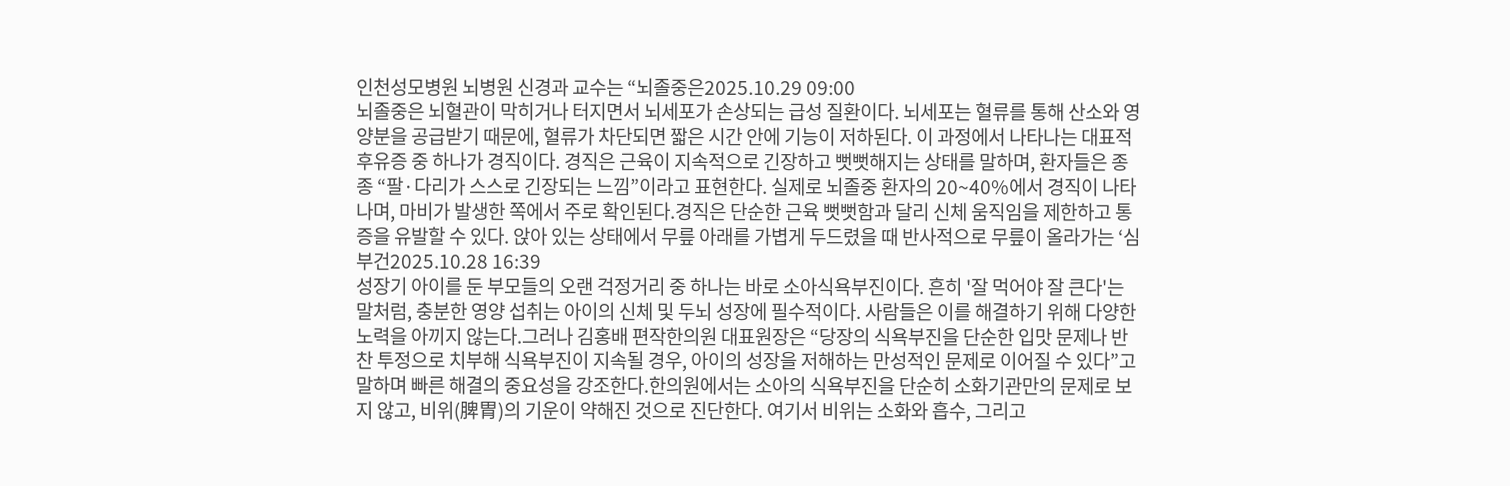인천성모병원 뇌병원 신경과 교수는 “뇌졸중은2025.10.29 09:00
뇌졸중은 뇌혈관이 막히거나 터지면서 뇌세포가 손상되는 급성 질환이다. 뇌세포는 혈류를 통해 산소와 영양분을 공급받기 때문에, 혈류가 차단되면 짧은 시간 안에 기능이 저하된다. 이 과정에서 나타나는 대표적 후유증 중 하나가 경직이다. 경직은 근육이 지속적으로 긴장하고 뻣뻣해지는 상태를 말하며, 환자들은 종종 “팔·다리가 스스로 긴장되는 느낌”이라고 표현한다. 실제로 뇌졸중 환자의 20~40%에서 경직이 나타나며, 마비가 발생한 쪽에서 주로 확인된다.경직은 단순한 근육 뻣뻣함과 달리 신체 움직임을 제한하고 통증을 유발할 수 있다. 앉아 있는 상태에서 무릎 아래를 가볍게 두드렸을 때 반사적으로 무릎이 올라가는 ‘심부건2025.10.28 16:39
성장기 아이를 둔 부모들의 오랜 걱정거리 중 하나는 바로 소아식욕부진이다. 흔히 '잘 먹어야 잘 큰다'는 말처럼, 충분한 영양 섭취는 아이의 신체 및 두뇌 성장에 필수적이다. 사람들은 이를 해결하기 위해 다양한 노력을 아끼지 않는다.그러나 김홍배 편작한의원 대표원장은 “당장의 식욕부진을 단순한 입맛 문제나 반찬 투정으로 치부해 식욕부진이 지속될 경우, 아이의 성장을 저해하는 만성적인 문제로 이어질 수 있다”고 말하며 빠른 해결의 중요성을 강조한다.한의원에서는 소아의 식욕부진을 단순히 소화기관만의 문제로 보지 않고, 비위(脾胃)의 기운이 약해진 것으로 진단한다. 여기서 비위는 소화와 흡수, 그리고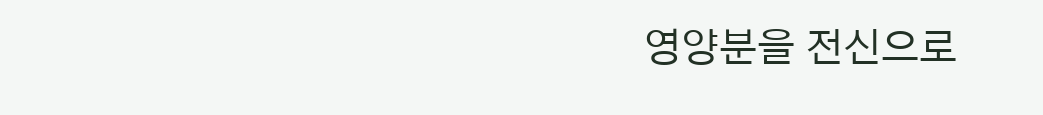영양분을 전신으로